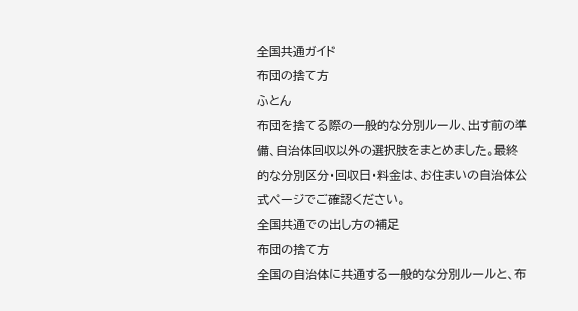全国共通ガイド
布団の捨て方
ふとん
布団を捨てる際の一般的な分別ルール、出す前の準備、自治体回収以外の選択肢をまとめました。最終的な分別区分・回収日・料金は、お住まいの自治体公式ページでご確認ください。
全国共通での出し方の補足
布団の捨て方
全国の自治体に共通する一般的な分別ルールと、布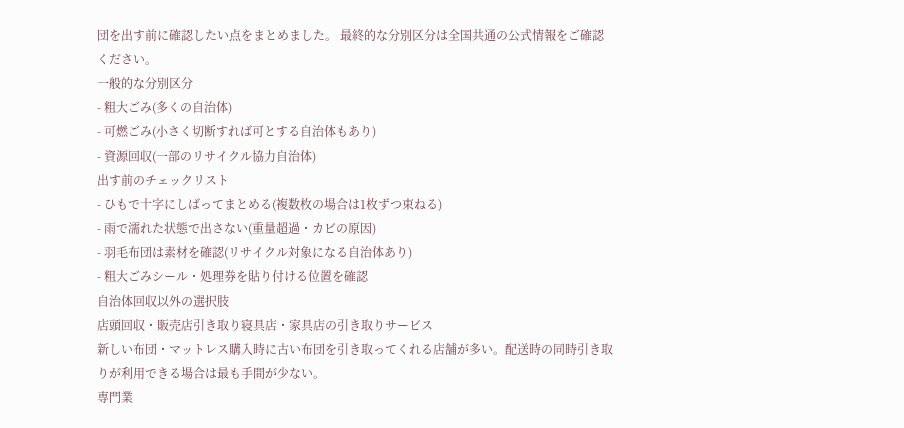団を出す前に確認したい点をまとめました。 最終的な分別区分は全国共通の公式情報をご確認ください。
一般的な分別区分
- 粗大ごみ(多くの自治体)
- 可燃ごみ(小さく切断すれば可とする自治体もあり)
- 資源回収(一部のリサイクル協力自治体)
出す前のチェックリスト
- ひもで十字にしばってまとめる(複数枚の場合は1枚ずつ束ねる)
- 雨で濡れた状態で出さない(重量超過・カビの原因)
- 羽毛布団は素材を確認(リサイクル対象になる自治体あり)
- 粗大ごみシール・処理券を貼り付ける位置を確認
自治体回収以外の選択肢
店頭回収・販売店引き取り寝具店・家具店の引き取りサービス
新しい布団・マットレス購入時に古い布団を引き取ってくれる店舗が多い。配送時の同時引き取りが利用できる場合は最も手間が少ない。
専門業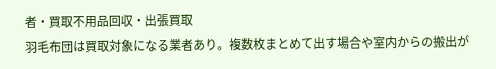者・買取不用品回収・出張買取
羽毛布団は買取対象になる業者あり。複数枚まとめて出す場合や室内からの搬出が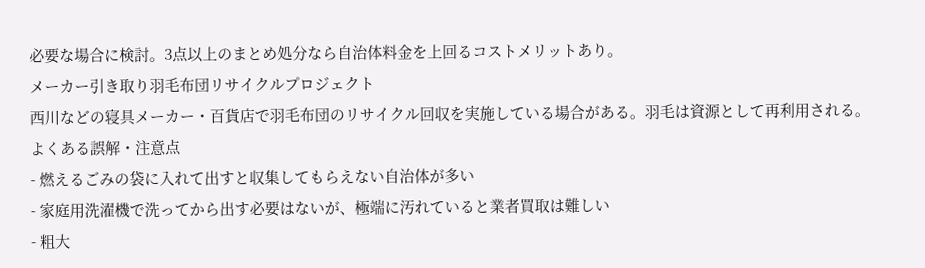必要な場合に検討。3点以上のまとめ処分なら自治体料金を上回るコストメリットあり。
メーカー引き取り羽毛布団リサイクルプロジェクト
西川などの寝具メーカー・百貨店で羽毛布団のリサイクル回収を実施している場合がある。羽毛は資源として再利用される。
よくある誤解・注意点
- 燃えるごみの袋に入れて出すと収集してもらえない自治体が多い
- 家庭用洗濯機で洗ってから出す必要はないが、極端に汚れていると業者買取は難しい
- 粗大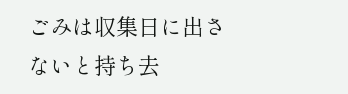ごみは収集日に出さないと持ち去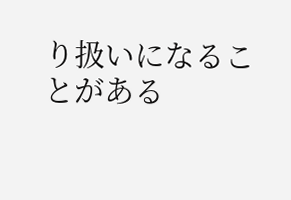り扱いになることがある